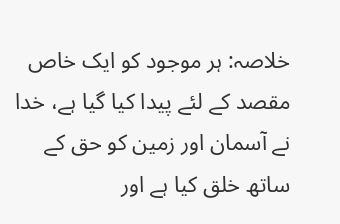خلاصہ: ہر موجود کو ایک خاص مقصد کے لئے پیدا کیا گیا ہے، خدا نے آسمان اور زمین کو حق کے ساتھ خلق کیا ہے اور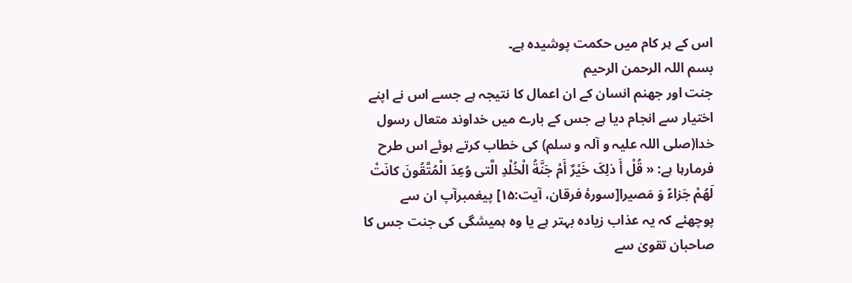اس کے ہر کام میں حکمت پوشیدہ ہے۔
بسم اللہ الرحمن الرحیم
جنت اور جھنم انسان کے ان اعمال کا نتیجہ ہے جسے اس نے اپنے اختیار سے انجام دیا ہے جس کے بارے میں خداوند متعال رسول خدا(صلی اللہ علیہ و آلہ و سلم) کی خطاب کرتے ہوئے اس طرح فرمارہا ہے: « قُلْ أَ ذلِکَ خَیْرٌ أَمْ جَنَّةُ الْخُلْدِ الَّتی وُعِدَ الْمُتَّقُونَ کانَتْ لَهُمْ جَزاءً وَ مَصیرا[سورۂ فرقان، آیت:۱۵] پیغمبرآپ ان سے پوچھئے کہ یہ عذاب زیادہ بہتر ہے یا وہ ہمیشگی کی جنت جس کا صاحبان تقویٰ سے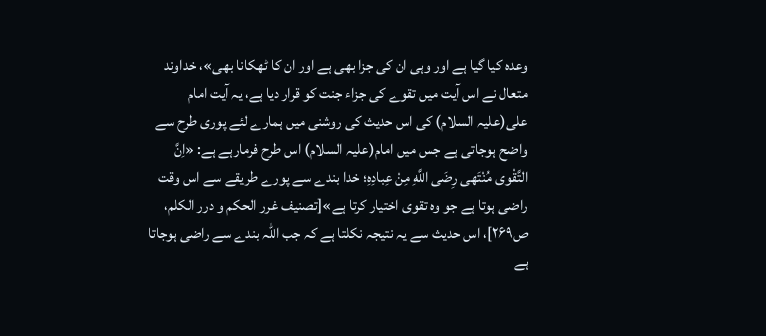وعدہ کیا گیا ہے اور وہی ان کی جزا بھی ہے اور ان کا ٹھکانا بھی»، خداوند متعال نے اس آیت میں تقوے کی جزاء جنت کو قرار دیا ہے، یہ آیت امام علی(علیہ السلام) کی اس حدیث کی روشنی میں ہمارے لئے پوری طرح سے واضح ہوجاتی ہے جس میں امام(علیہ السلام) اس طرح فرمارہے ہے: «اِنَّ التَّقْوى مُنْتَهى رِضَى اللَّهِ مِنْ عِبادِهِ؛ خدا بندے سے پورے طریقے سے اس وقت راضی ہوتا ہے جو وہ تقوی اختیار کرتا ہے»[تصنيف غرر الحكم و درر الكلم، ص۲۶۹]، اس حدیث سے یہ نتیجہ نکلتا ہے کہ جب اللہ بندے سے راضی ہوجاتا ہے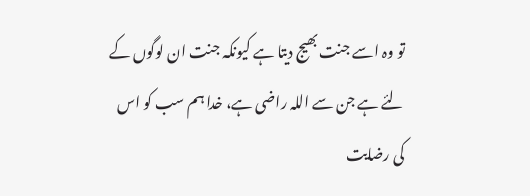تو وہ اسے جنت بھیج دیتا ہے کیونکہ جنت ان لوگوں کے لئے ہے جن سے اللہ راضی ہے، خدا ہم سب کو اس کی رضایت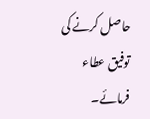حاصل کرنے کی توفیق عطاء فرمائے۔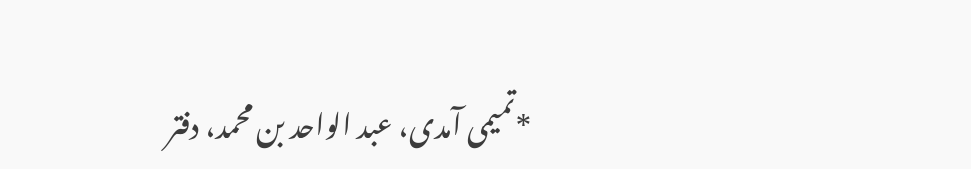*تميمى آمدى، عبد الواحد بن محمد، دفتر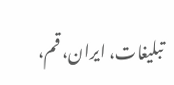تبليغات، ایران، قم،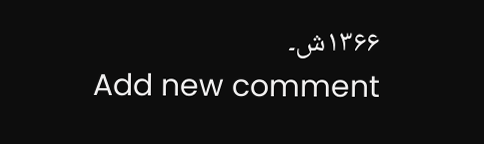۱۳۶۶ش۔
Add new comment